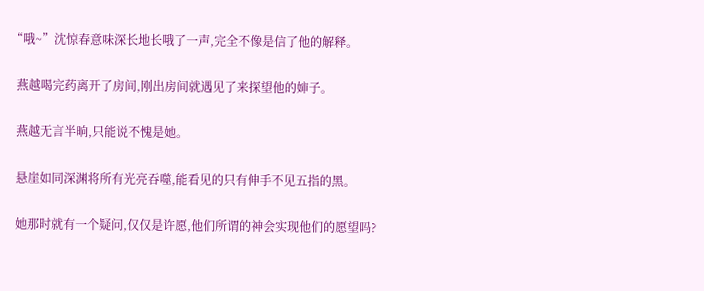“哦~”沈惊春意味深长地长哦了一声,完全不像是信了他的解释。

  燕越喝完药离开了房间,刚出房间就遇见了来探望他的婶子。

  燕越无言半晌,只能说不愧是她。

  悬崖如同深渊将所有光亮吞噬,能看见的只有伸手不见五指的黑。

  她那时就有一个疑问,仅仅是许愿,他们所谓的神会实现他们的愿望吗?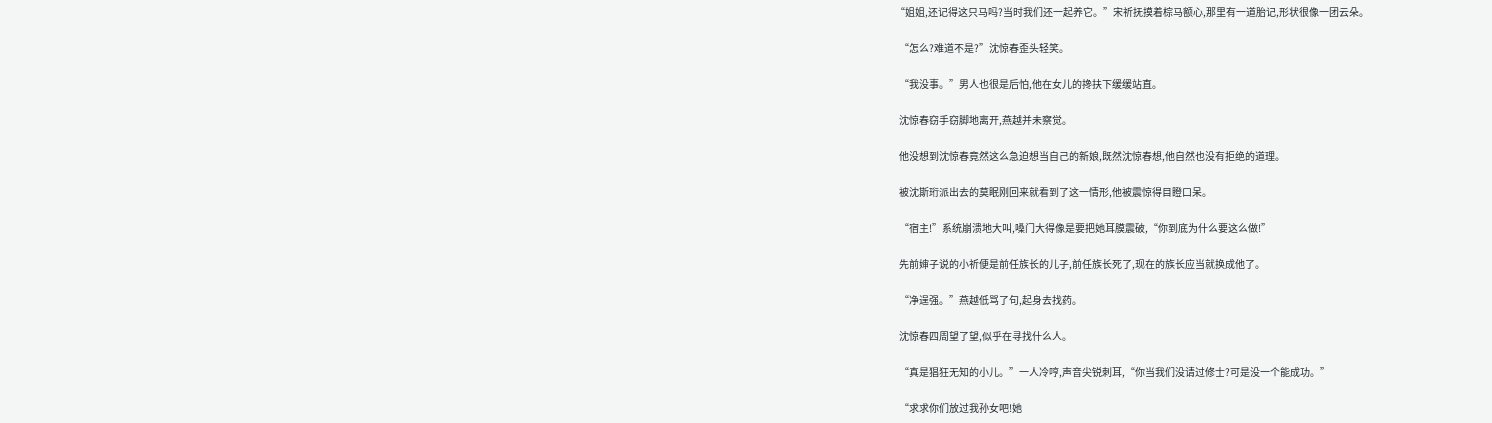“姐姐,还记得这只马吗?当时我们还一起养它。”宋祈抚摸着棕马额心,那里有一道胎记,形状很像一团云朵。

  “怎么?难道不是?”沈惊春歪头轻笑。

  “我没事。”男人也很是后怕,他在女儿的搀扶下缓缓站直。

  沈惊春窃手窃脚地离开,燕越并未察觉。

  他没想到沈惊春竟然这么急迫想当自己的新娘,既然沈惊春想,他自然也没有拒绝的道理。

  被沈斯珩派出去的莫眠刚回来就看到了这一情形,他被震惊得目瞪口呆。

  “宿主!”系统崩溃地大叫,嗓门大得像是要把她耳膜震破,“你到底为什么要这么做!”

  先前婶子说的小祈便是前任族长的儿子,前任族长死了,现在的族长应当就换成他了。

  “净逞强。”燕越低骂了句,起身去找药。

  沈惊春四周望了望,似乎在寻找什么人。

  “真是猖狂无知的小儿。”一人冷哼,声音尖锐刺耳,“你当我们没请过修士?可是没一个能成功。”

  “求求你们放过我孙女吧!她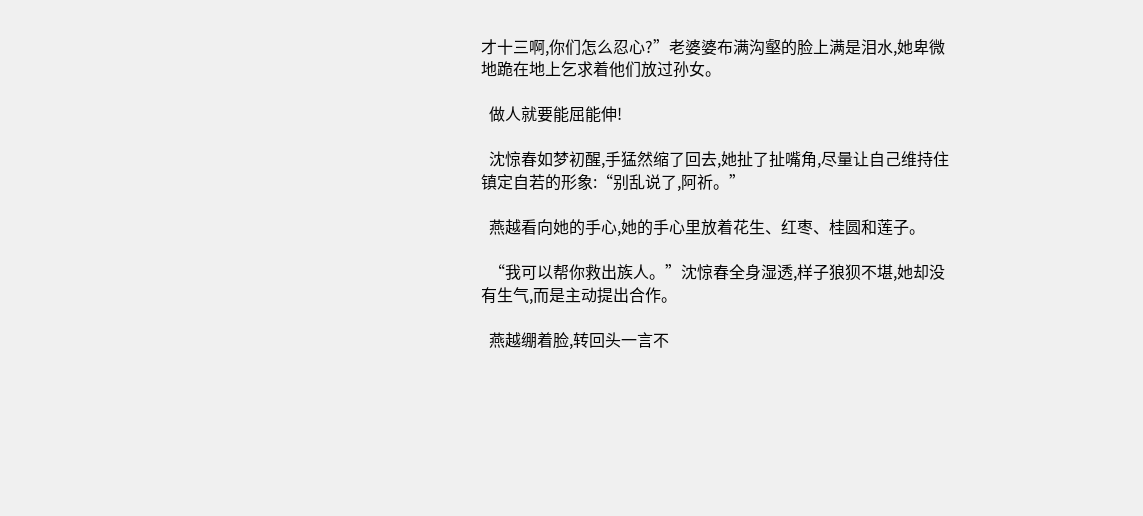才十三啊,你们怎么忍心?”老婆婆布满沟壑的脸上满是泪水,她卑微地跪在地上乞求着他们放过孙女。

  做人就要能屈能伸!

  沈惊春如梦初醒,手猛然缩了回去,她扯了扯嘴角,尽量让自己维持住镇定自若的形象:“别乱说了,阿祈。”

  燕越看向她的手心,她的手心里放着花生、红枣、桂圆和莲子。

  “我可以帮你救出族人。”沈惊春全身湿透,样子狼狈不堪,她却没有生气,而是主动提出合作。

  燕越绷着脸,转回头一言不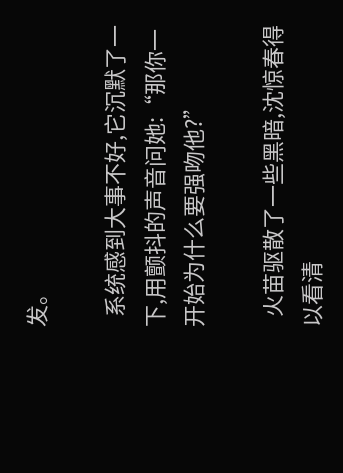发。

  系统感到大事不好,它沉默了一下,用颤抖的声音问她:“那你一开始为什么要强吻他?”

  火苗驱散了一些黑暗,沈惊春得以看清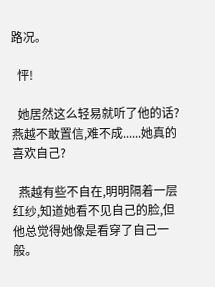路况。

  怦!

  她居然这么轻易就听了他的话?燕越不敢置信,难不成......她真的喜欢自己?

  燕越有些不自在,明明隔着一层红纱,知道她看不见自己的脸,但他总觉得她像是看穿了自己一般。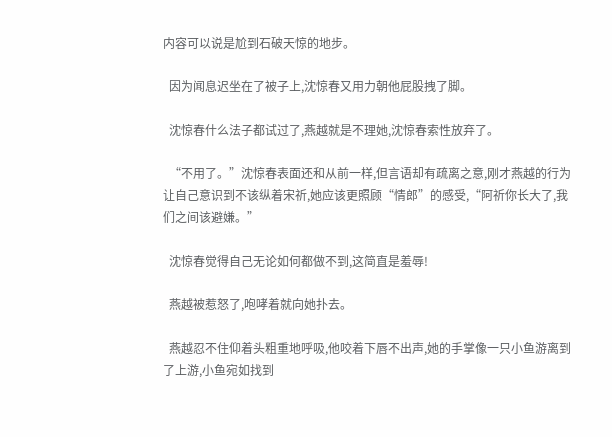内容可以说是尬到石破天惊的地步。

  因为闻息迟坐在了被子上,沈惊春又用力朝他屁股拽了脚。

  沈惊春什么法子都试过了,燕越就是不理她,沈惊春索性放弃了。

  “不用了。”沈惊春表面还和从前一样,但言语却有疏离之意,刚才燕越的行为让自己意识到不该纵着宋祈,她应该更照顾“情郎”的感受,“阿祈你长大了,我们之间该避嫌。”

  沈惊春觉得自己无论如何都做不到,这简直是羞辱!

  燕越被惹怒了,咆哮着就向她扑去。

  燕越忍不住仰着头粗重地呼吸,他咬着下唇不出声,她的手掌像一只小鱼游离到了上游,小鱼宛如找到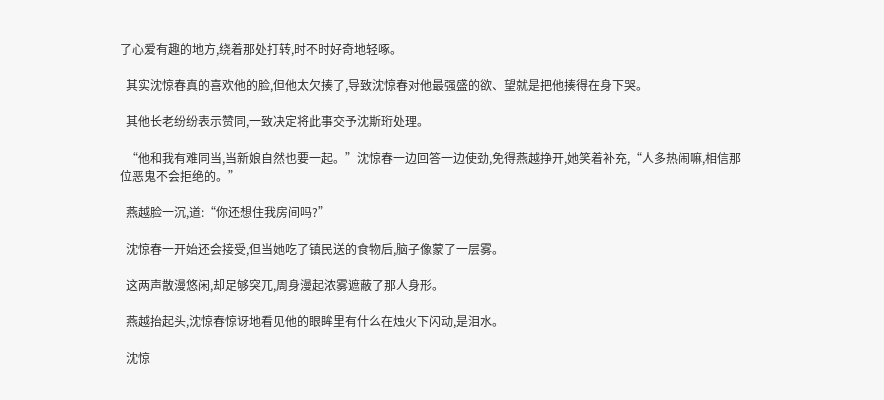了心爱有趣的地方,绕着那处打转,时不时好奇地轻啄。

  其实沈惊春真的喜欢他的脸,但他太欠揍了,导致沈惊春对他最强盛的欲、望就是把他揍得在身下哭。

  其他长老纷纷表示赞同,一致决定将此事交予沈斯珩处理。

  “他和我有难同当,当新娘自然也要一起。”沈惊春一边回答一边使劲,免得燕越挣开,她笑着补充,“人多热闹嘛,相信那位恶鬼不会拒绝的。”

  燕越脸一沉,道:“你还想住我房间吗?”

  沈惊春一开始还会接受,但当她吃了镇民送的食物后,脑子像蒙了一层雾。

  这两声散漫悠闲,却足够突兀,周身漫起浓雾遮蔽了那人身形。

  燕越抬起头,沈惊春惊讶地看见他的眼眸里有什么在烛火下闪动,是泪水。

  沈惊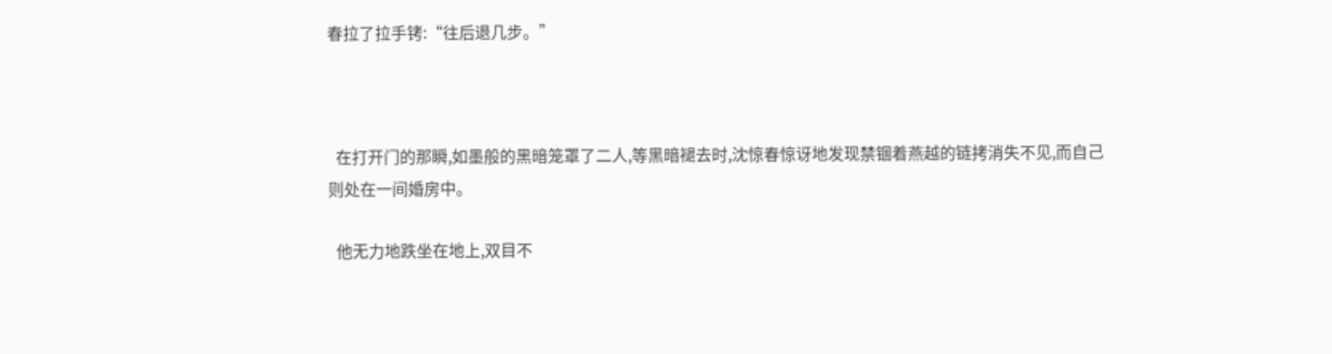春拉了拉手铐:“往后退几步。”



  在打开门的那瞬,如墨般的黑暗笼罩了二人,等黑暗褪去时,沈惊春惊讶地发现禁锢着燕越的链拷消失不见,而自己则处在一间婚房中。

  他无力地跌坐在地上,双目不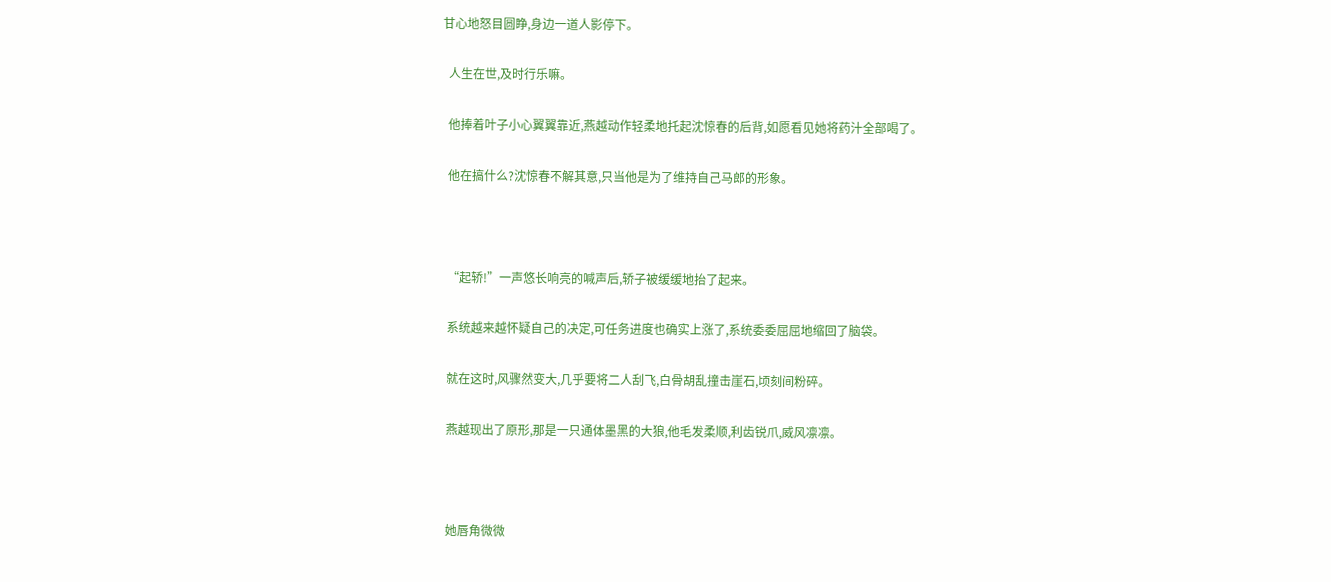甘心地怒目圆睁,身边一道人影停下。

  人生在世,及时行乐嘛。

  他捧着叶子小心翼翼靠近,燕越动作轻柔地托起沈惊春的后背,如愿看见她将药汁全部喝了。

  他在搞什么?沈惊春不解其意,只当他是为了维持自己马郎的形象。



  “起轿!”一声悠长响亮的喊声后,轿子被缓缓地抬了起来。

  系统越来越怀疑自己的决定,可任务进度也确实上涨了,系统委委屈屈地缩回了脑袋。

  就在这时,风骤然变大,几乎要将二人刮飞,白骨胡乱撞击崖石,顷刻间粉碎。

  燕越现出了原形,那是一只通体墨黑的大狼,他毛发柔顺,利齿锐爪,威风凛凛。



  她唇角微微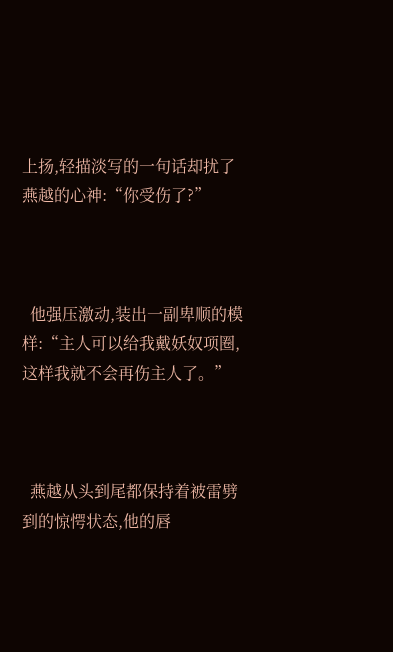上扬,轻描淡写的一句话却扰了燕越的心神:“你受伤了?”



  他强压激动,装出一副卑顺的模样:“主人可以给我戴妖奴项圈,这样我就不会再伤主人了。”



  燕越从头到尾都保持着被雷劈到的惊愕状态,他的唇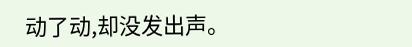动了动,却没发出声。